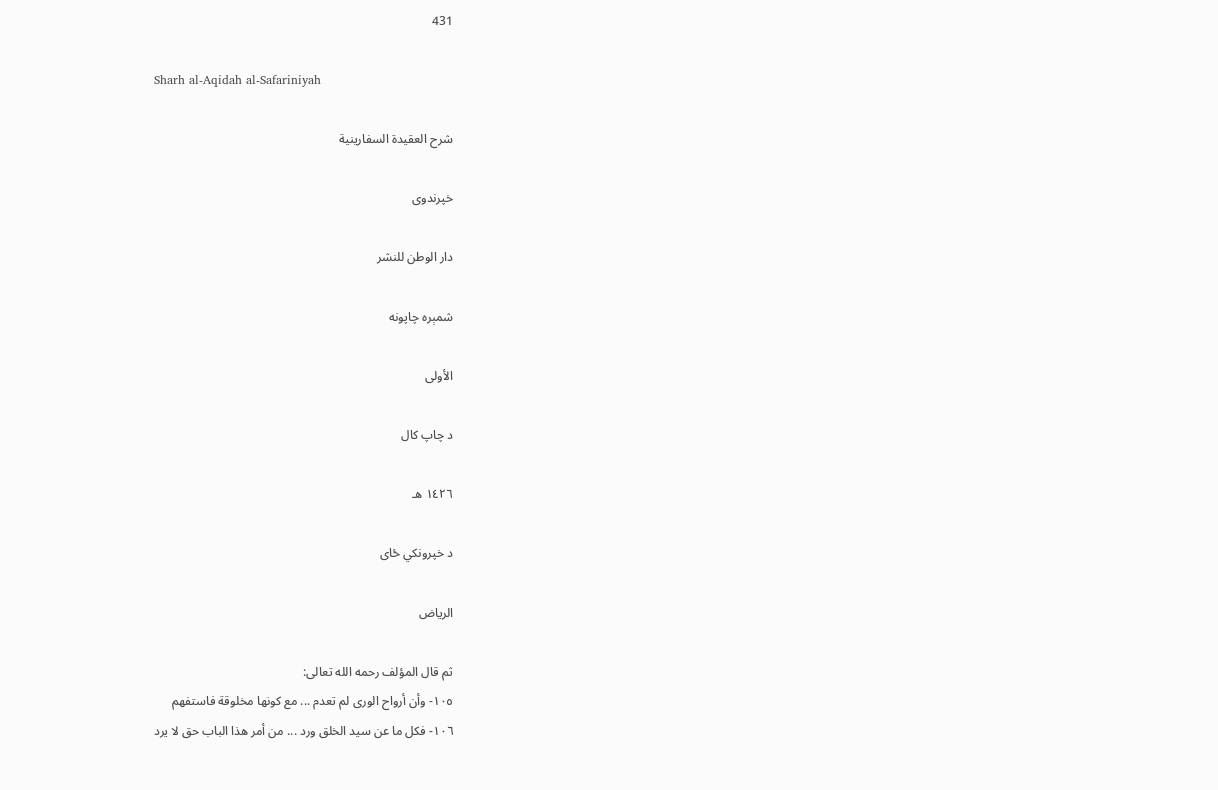431

Sharh al-Aqidah al-Safariniyah

شرح العقيدة السفارينية

خپرندوی

دار الوطن للنشر

شمېره چاپونه

الأولى

د چاپ کال

١٤٢٦ هـ

د خپرونکي ځای

الرياض

ثم قال المؤلف رحمه الله تعالى:
١٠٥- وأن أرواح الورى لم تعدم ... مع كونها مخلوقة فاستفهم
١٠٦- فكل ما عن سيد الخلق ورد ... من أمر هذا الباب حق لا يرد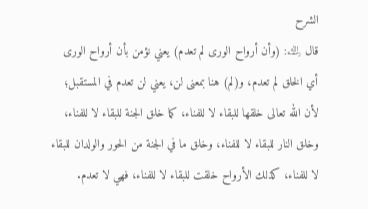الشرح
قال ﵀: (وأن أرواح الورى لم تعدم) يعني نؤمن بأن أرواح الورى أي الخلق لم تعدم، و(لم) هنا بمعنى لن، يعني لن تعدم في المستقبل؛ لأن الله تعالى خلقها للبقاء لا للفناء، كما خلق الجنة للبقاء لا للفناء، وخلق النار للبقاء لا للفناء، وخلق ما في الجنة من الحور والولدان للبقاء لا للفناء، كذلك الأرواح خلقت للبقاء لا للفناء، فهي لا تعدم.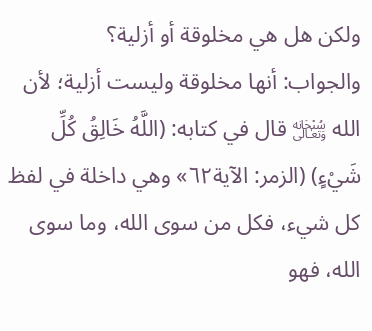ولكن هل هي مخلوقة أو أزلية؟
والجواب: أنها مخلوقة وليست أزلية؛ لأن الله ﷾ قال في كتابه: (اللَّهُ خَالِقُ كُلِّ شَيْءٍ) (الزمر: الآية٦٢» وهي داخلة في لفظ كل شيء، فكل من سوى الله، وما سوى الله، فهو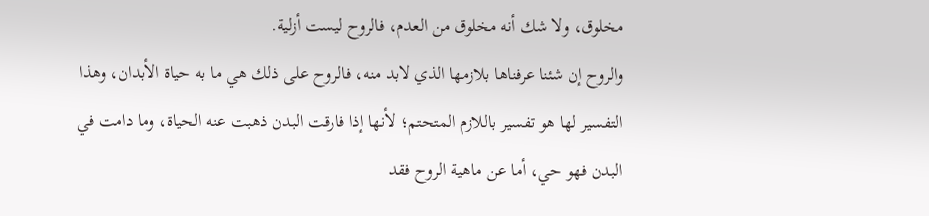مخلوق، ولا شك أنه مخلوق من العدم، فالروح ليست أزلية.
والروح إن شئنا عرفناها بلازمها الذي لابد منه، فالروح على ذلك هي ما به حياة الأبدان، وهذا التفسير لها هو تفسير باللازم المتحتم؛ لأنها إذا فارقت البدن ذهبت عنه الحياة، وما دامت في البدن فهو حي، أما عن ماهية الروح فقد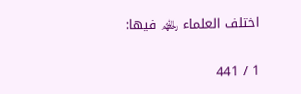اختلف العلماء ﵏ فيها:

1 / 441